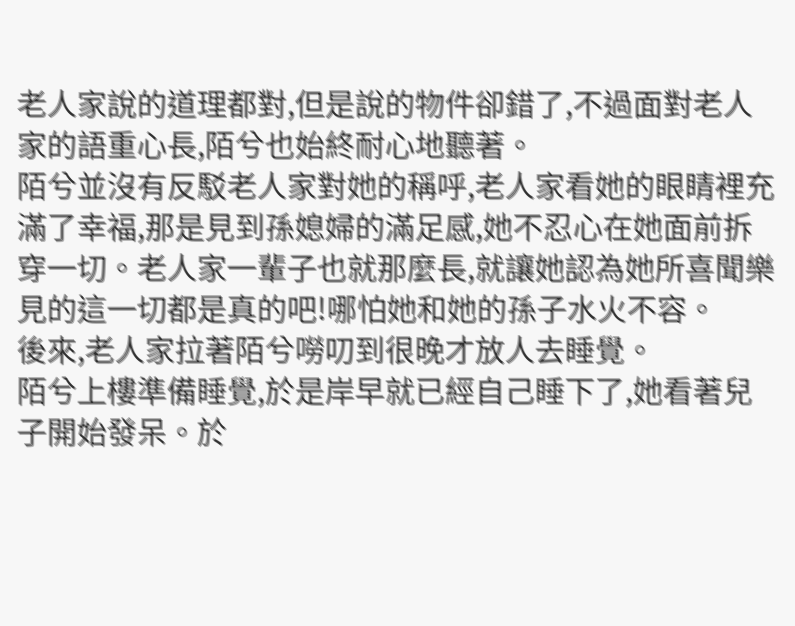老人家說的道理都對,但是說的物件卻錯了,不過面對老人家的語重心長,陌兮也始終耐心地聽著。
陌兮並沒有反駁老人家對她的稱呼,老人家看她的眼睛裡充滿了幸福,那是見到孫媳婦的滿足感,她不忍心在她面前拆穿一切。老人家一輩子也就那麼長,就讓她認為她所喜聞樂見的這一切都是真的吧!哪怕她和她的孫子水火不容。
後來,老人家拉著陌兮嘮叨到很晚才放人去睡覺。
陌兮上樓準備睡覺,於是岸早就已經自己睡下了,她看著兒子開始發呆。於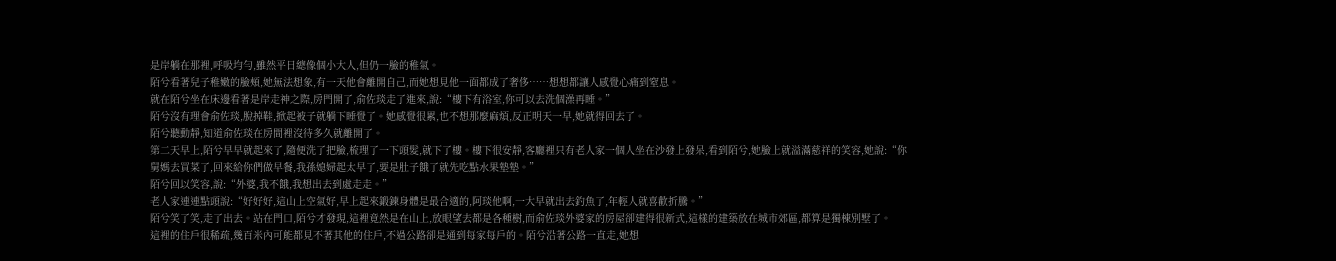是岸躺在那裡,呼吸均勻,雖然平日總像個小大人,但仍一臉的稚氣。
陌兮看著兒子稚嫩的臉頰,她無法想象,有一天他會離開自己,而她想見他一面都成了奢侈……想想都讓人感覺心痛到窒息。
就在陌兮坐在床邊看著是岸走神之際,房門開了,俞佐琰走了進來,說:“樓下有浴室,你可以去洗個澡再睡。”
陌兮沒有理會俞佐琰,脫掉鞋,掀起被子就躺下睡覺了。她感覺很累,也不想那麼麻煩,反正明天一早,她就得回去了。
陌兮聽動靜,知道俞佐琰在房間裡沒待多久就離開了。
第二天早上,陌兮早早就起來了,隨便洗了把臉,梳理了一下頭髮,就下了樓。樓下很安靜,客廳裡只有老人家一個人坐在沙發上發呆,看到陌兮,她臉上就溢滿慈祥的笑容,她說:“你舅媽去買菜了,回來給你們做早餐,我孫媳婦起太早了,要是肚子餓了就先吃點水果墊墊。”
陌兮回以笑容,說:“外婆,我不餓,我想出去到處走走。”
老人家連連點頭說:“好好好,這山上空氣好,早上起來鍛鍊身體是最合適的,阿琰他啊,一大早就出去釣魚了,年輕人就喜歡折騰。”
陌兮笑了笑,走了出去。站在門口,陌兮才發現,這裡竟然是在山上,放眼望去都是各種樹,而俞佐琰外婆家的房屋卻建得很新式,這樣的建築放在城市郊區,都算是獨棟別墅了。
這裡的住戶很稀疏,幾百米內可能都見不著其他的住戶,不過公路卻是通到每家每戶的。陌兮沿著公路一直走,她想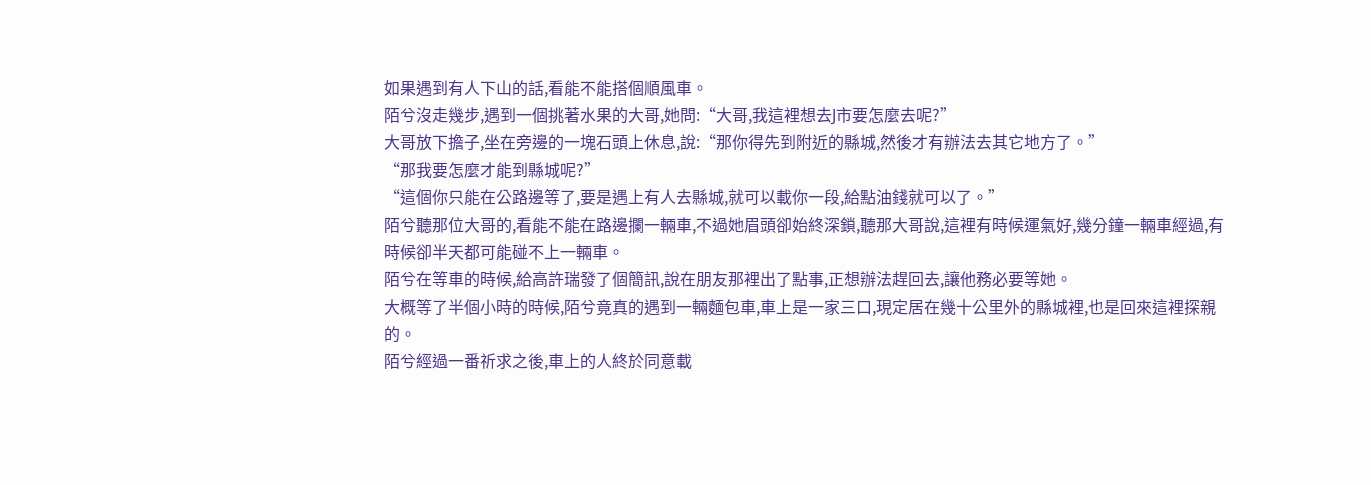如果遇到有人下山的話,看能不能搭個順風車。
陌兮沒走幾步,遇到一個挑著水果的大哥,她問:“大哥,我這裡想去J市要怎麼去呢?”
大哥放下擔子,坐在旁邊的一塊石頭上休息,說:“那你得先到附近的縣城,然後才有辦法去其它地方了。”
“那我要怎麼才能到縣城呢?”
“這個你只能在公路邊等了,要是遇上有人去縣城,就可以載你一段,給點油錢就可以了。”
陌兮聽那位大哥的,看能不能在路邊攔一輛車,不過她眉頭卻始終深鎖,聽那大哥說,這裡有時候運氣好,幾分鐘一輛車經過,有時候卻半天都可能碰不上一輛車。
陌兮在等車的時候,給高許瑞發了個簡訊,說在朋友那裡出了點事,正想辦法趕回去,讓他務必要等她。
大概等了半個小時的時候,陌兮竟真的遇到一輛麵包車,車上是一家三口,現定居在幾十公里外的縣城裡,也是回來這裡探親的。
陌兮經過一番祈求之後,車上的人終於同意載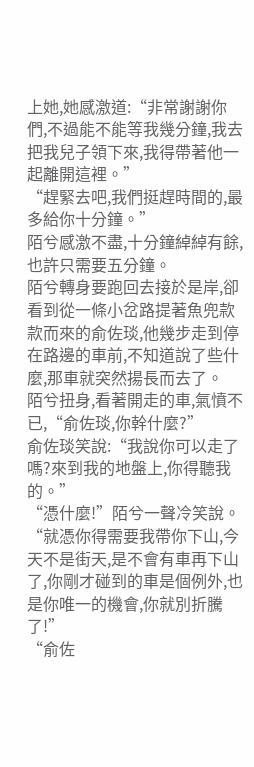上她,她感激道:“非常謝謝你們,不過能不能等我幾分鐘,我去把我兒子領下來,我得帶著他一起離開這裡。”
“趕緊去吧,我們挺趕時間的,最多給你十分鐘。”
陌兮感激不盡,十分鐘綽綽有餘,也許只需要五分鐘。
陌兮轉身要跑回去接於是岸,卻看到從一條小岔路提著魚兜款款而來的俞佐琰,他幾步走到停在路邊的車前,不知道說了些什麼,那車就突然揚長而去了。
陌兮扭身,看著開走的車,氣憤不已,“俞佐琰,你幹什麼?”
俞佐琰笑說:“我說你可以走了嗎?來到我的地盤上,你得聽我的。”
“憑什麼!”陌兮一聲冷笑說。
“就憑你得需要我帶你下山,今天不是街天,是不會有車再下山了,你剛才碰到的車是個例外,也是你唯一的機會,你就別折騰了!”
“俞佐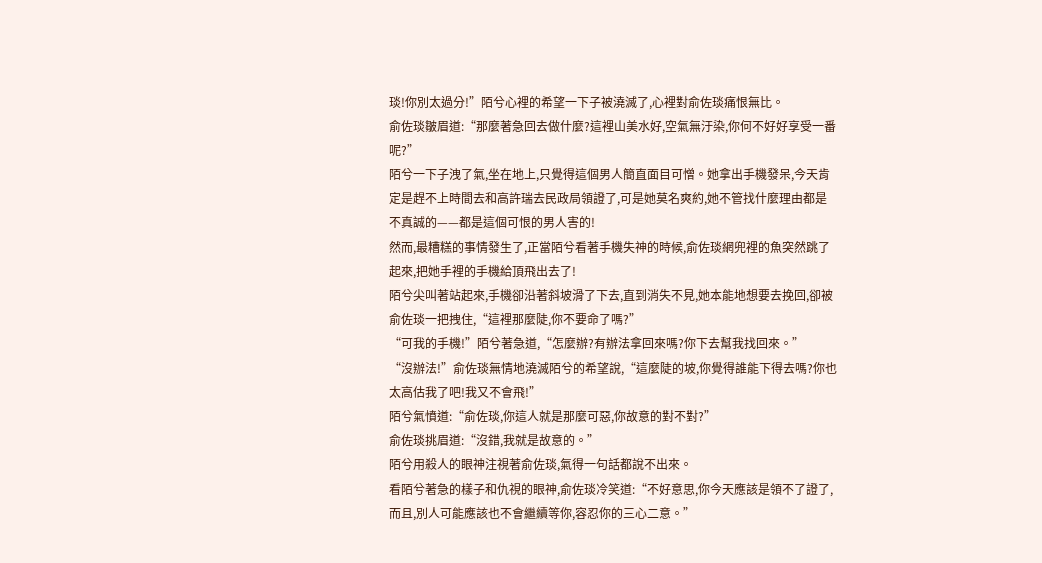琰!你別太過分!”陌兮心裡的希望一下子被澆滅了,心裡對俞佐琰痛恨無比。
俞佐琰皺眉道:“那麼著急回去做什麼?這裡山美水好,空氣無汙染,你何不好好享受一番呢?”
陌兮一下子洩了氣,坐在地上,只覺得這個男人簡直面目可憎。她拿出手機發呆,今天肯定是趕不上時間去和高許瑞去民政局領證了,可是她莫名爽約,她不管找什麼理由都是不真誠的——都是這個可恨的男人害的!
然而,最糟糕的事情發生了,正當陌兮看著手機失神的時候,俞佐琰網兜裡的魚突然跳了起來,把她手裡的手機給頂飛出去了!
陌兮尖叫著站起來,手機卻沿著斜坡滑了下去,直到消失不見,她本能地想要去挽回,卻被俞佐琰一把拽住,“這裡那麼陡,你不要命了嗎?”
“可我的手機!”陌兮著急道,“怎麼辦?有辦法拿回來嗎?你下去幫我找回來。”
“沒辦法!”俞佐琰無情地澆滅陌兮的希望說,“這麼陡的坡,你覺得誰能下得去嗎?你也太高估我了吧!我又不會飛!”
陌兮氣憤道:“俞佐琰,你這人就是那麼可惡,你故意的對不對?”
俞佐琰挑眉道:“沒錯,我就是故意的。”
陌兮用殺人的眼神注視著俞佐琰,氣得一句話都說不出來。
看陌兮著急的樣子和仇視的眼神,俞佐琰冷笑道:“不好意思,你今天應該是領不了證了,而且,別人可能應該也不會繼續等你,容忍你的三心二意。”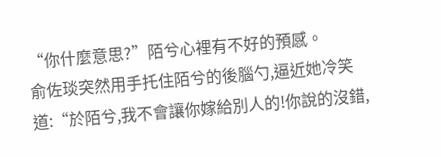“你什麼意思?”陌兮心裡有不好的預感。
俞佐琰突然用手托住陌兮的後腦勺,逼近她冷笑道:“於陌兮,我不會讓你嫁給別人的!你說的沒錯,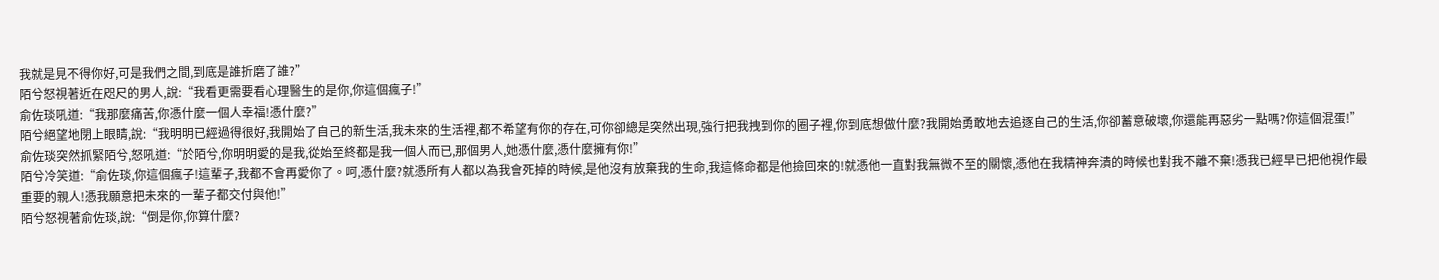我就是見不得你好,可是我們之間,到底是誰折磨了誰?”
陌兮怒視著近在咫尺的男人,說:“我看更需要看心理醫生的是你,你這個瘋子!”
俞佐琰吼道:“我那麼痛苦,你憑什麼一個人幸福!憑什麼?”
陌兮絕望地閉上眼睛,說:“我明明已經過得很好,我開始了自己的新生活,我未來的生活裡,都不希望有你的存在,可你卻總是突然出現,強行把我拽到你的圈子裡,你到底想做什麼?我開始勇敢地去追逐自己的生活,你卻蓄意破壞,你還能再惡劣一點嗎?你這個混蛋!”
俞佐琰突然抓緊陌兮,怒吼道:“於陌兮,你明明愛的是我,從始至終都是我一個人而已,那個男人,她憑什麼,憑什麼擁有你!”
陌兮冷笑道:“俞佐琰,你這個瘋子!這輩子,我都不會再愛你了。呵,憑什麼?就憑所有人都以為我會死掉的時候,是他沒有放棄我的生命,我這條命都是他撿回來的!就憑他一直對我無微不至的關懷,憑他在我精神奔潰的時候也對我不離不棄!憑我已經早已把他視作最重要的親人!憑我願意把未來的一輩子都交付與他!”
陌兮怒視著俞佐琰,說:“倒是你,你算什麼?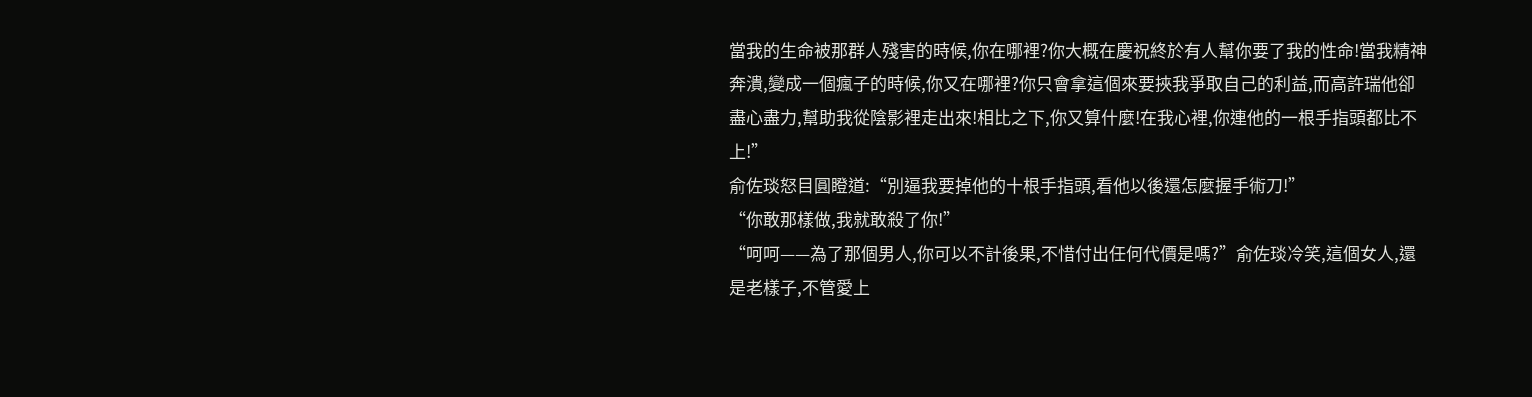當我的生命被那群人殘害的時候,你在哪裡?你大概在慶祝終於有人幫你要了我的性命!當我精神奔潰,變成一個瘋子的時候,你又在哪裡?你只會拿這個來要挾我爭取自己的利益,而高許瑞他卻盡心盡力,幫助我從陰影裡走出來!相比之下,你又算什麼!在我心裡,你連他的一根手指頭都比不上!”
俞佐琰怒目圓瞪道:“別逼我要掉他的十根手指頭,看他以後還怎麼握手術刀!”
“你敢那樣做,我就敢殺了你!”
“呵呵——為了那個男人,你可以不計後果,不惜付出任何代價是嗎?”俞佐琰冷笑,這個女人,還是老樣子,不管愛上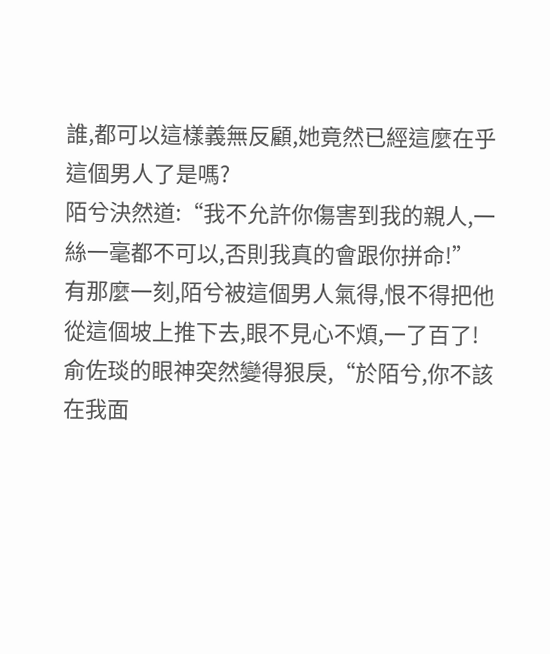誰,都可以這樣義無反顧,她竟然已經這麼在乎這個男人了是嗎?
陌兮決然道:“我不允許你傷害到我的親人,一絲一毫都不可以,否則我真的會跟你拼命!”
有那麼一刻,陌兮被這個男人氣得,恨不得把他從這個坡上推下去,眼不見心不煩,一了百了!
俞佐琰的眼神突然變得狠戾,“於陌兮,你不該在我面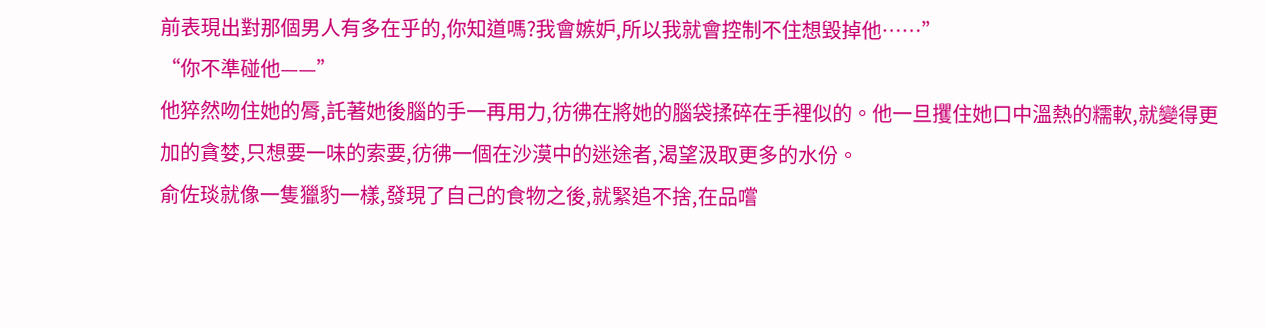前表現出對那個男人有多在乎的,你知道嗎?我會嫉妒,所以我就會控制不住想毀掉他……”
“你不準碰他——”
他猝然吻住她的脣,託著她後腦的手一再用力,彷彿在將她的腦袋揉碎在手裡似的。他一旦攫住她口中溫熱的糯軟,就變得更加的貪婪,只想要一味的索要,彷彿一個在沙漠中的迷途者,渴望汲取更多的水份。
俞佐琰就像一隻獵豹一樣,發現了自己的食物之後,就緊追不捨,在品嚐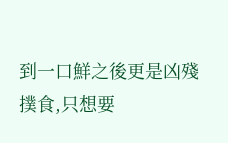到一口鮮之後更是凶殘撲食,只想要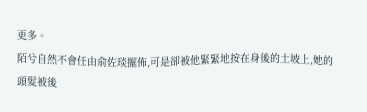更多。
陌兮自然不會任由俞佐琰擺佈,可是卻被他緊緊地按在身後的土坡上,她的頭髮被後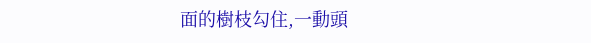面的樹枝勾住,一動頭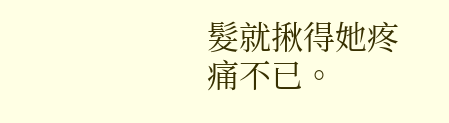髮就揪得她疼痛不已。